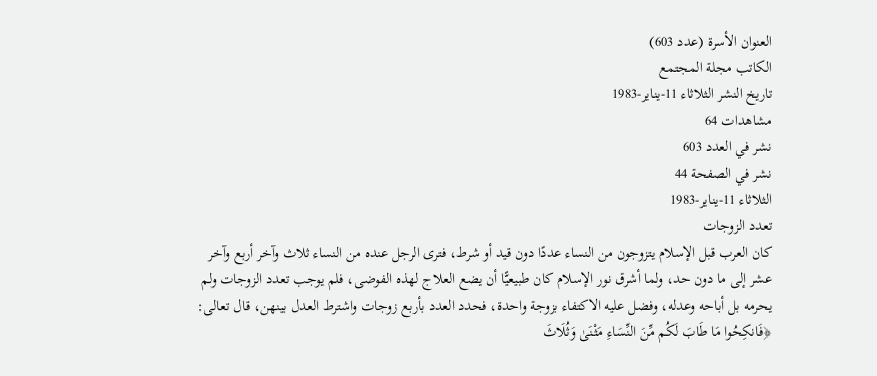العنوان الأسرة (عدد 603)
الكاتب مجلة المجتمع
تاريخ النشر الثلاثاء 11-يناير-1983
مشاهدات 64
نشر في العدد 603
نشر في الصفحة 44
الثلاثاء 11-يناير-1983
تعدد الزوجات
كان العرب قبل الإسلام يتزوجون من النساء عددًا دون قيد أو شرط، فترى الرجل عنده من النساء ثلاث وآخر أربع وآخر عشر إلى ما دون حد، ولما أشرق نور الإسلام كان طبيعيًّا أن يضع العلاج لهذه الفوضى، فلم يوجب تعدد الزوجات ولم يحرمه بل أباحه وعدله، وفضل عليه الاكتفاء بزوجة واحدة، فحدد العدد بأربع زوجات واشترط العدل بينهن، قال تعالى: ﴿فَانكِحُوا مَا طَابَ لَكُم مِّنَ النِّسَاءِ مَثْنَىٰ وَثُلَاثَ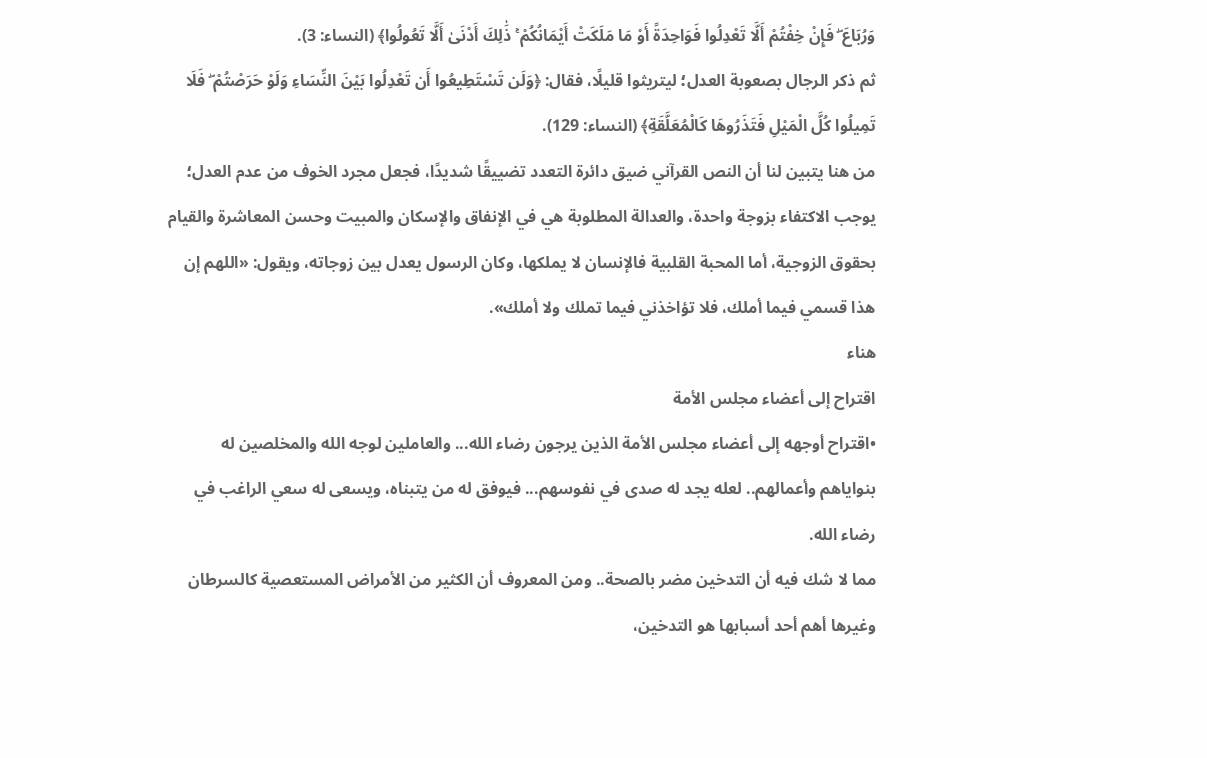وَرُبَاعَ ۖ فَإِنْ خِفْتُمْ أَلَّا تَعْدِلُوا فَوَاحِدَةً أَوْ مَا مَلَكَتْ أَيْمَانُكُمْ ۚ ذَٰلِكَ أَدْنَىٰ أَلَّا تَعُولُوا﴾ (النساء: 3).
ثم ذكر الرجال بصعوبة العدل؛ ليتريثوا قليلًا، فقال: ﴿وَلَن تَسْتَطِيعُوا أَن تَعْدِلُوا بَيْنَ النِّسَاءِ وَلَوْ حَرَصْتُمْ ۖ فَلَا تَمِيلُوا كُلَّ الْمَيْلِ فَتَذَرُوهَا كَالْمُعَلَّقَةِ﴾ (النساء: 129).
من هنا يتبين لنا أن النص القرآني ضيق دائرة التعدد تضييقًا شديدًا، فجعل مجرد الخوف من عدم العدل؛ يوجب الاكتفاء بزوجة واحدة، والعدالة المطلوبة هي في الإنفاق والإسكان والمبيت وحسن المعاشرة والقيام بحقوق الزوجية، أما المحبة القلبية فالإنسان لا يملكها، وكان الرسول يعدل بين زوجاته، ويقول: «اللهم إن هذا قسمي فيما أملك، فلا تؤاخذني فيما تملك ولا أملك».
هناء
اقتراح إلى أعضاء مجلس الأمة
•اقتراح أوجهه إلى أعضاء مجلس الأمة الذين يرجون رضاء الله... والعاملين لوجه الله والمخلصين له بنواياهم وأعمالهم.. لعله يجد له صدى في نفوسهم... فيوفق له من يتبناه، ويسعى له سعي الراغب في رضاء الله.
مما لا شك فيه أن التدخين مضر بالصحة.. ومن المعروف أن الكثير من الأمراض المستعصية كالسرطان وغيرها أهم أحد أسبابها هو التدخين،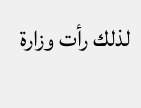لذلك رأت وزارة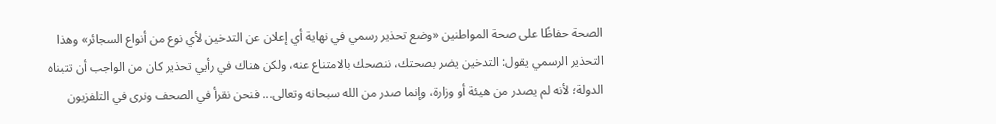الصحة حفاظًا على صحة المواطنين «وضع تحذير رسمي في نهاية أي إعلان عن التدخين لأي نوع من أنواع السجائر» وهذا التحذير الرسمي يقول: التدخين يضر بصحتك، ننصحك بالامتناع عنه، ولكن هناك في رأيي تحذير كان من الواجب أن تتبناه الدولة؛ لأنه لم يصدر من هيئة أو وزارة، وإنما صدر من الله سبحانه وتعالى... فنحن نقرأ في الصحف ونرى في التلفزيون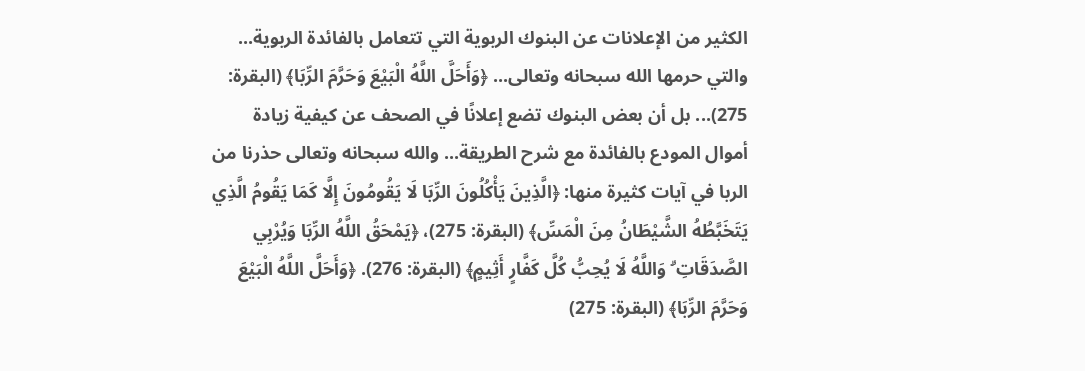الكثير من الإعلانات عن البنوك الربوية التي تتعامل بالفائدة الربوية... والتي حرمها الله سبحانه وتعالى... ﴿وَأَحَلَّ اللَّهُ الْبَيْعَ وَحَرَّمَ الرِّبَا﴾ (البقرة: 275)... بل أن بعض البنوك تضع إعلانًا في الصحف عن كيفية زيادة أموال المودع بالفائدة مع شرح الطريقة... والله سبحانه وتعالى حذرنا من الربا في آيات كثيرة منها: ﴿الَّذِينَ يَأْكُلُونَ الرِّبَا لَا يَقُومُونَ إِلَّا كَمَا يَقُومُ الَّذِي يَتَخَبَّطُهُ الشَّيْطَانُ مِنَ الْمَسِّ﴾ (البقرة: 275)، ﴿يَمْحَقُ اللَّهُ الرِّبَا وَيُرْبِي الصَّدَقَاتِ ۗ وَاللَّهُ لَا يُحِبُّ كُلَّ كَفَّارٍ أَثِيمٍ﴾ (البقرة: 276). ﴿وَأَحَلَّ اللَّهُ الْبَيْعَ وَحَرَّمَ الرِّبَا﴾ (البقرة: 275)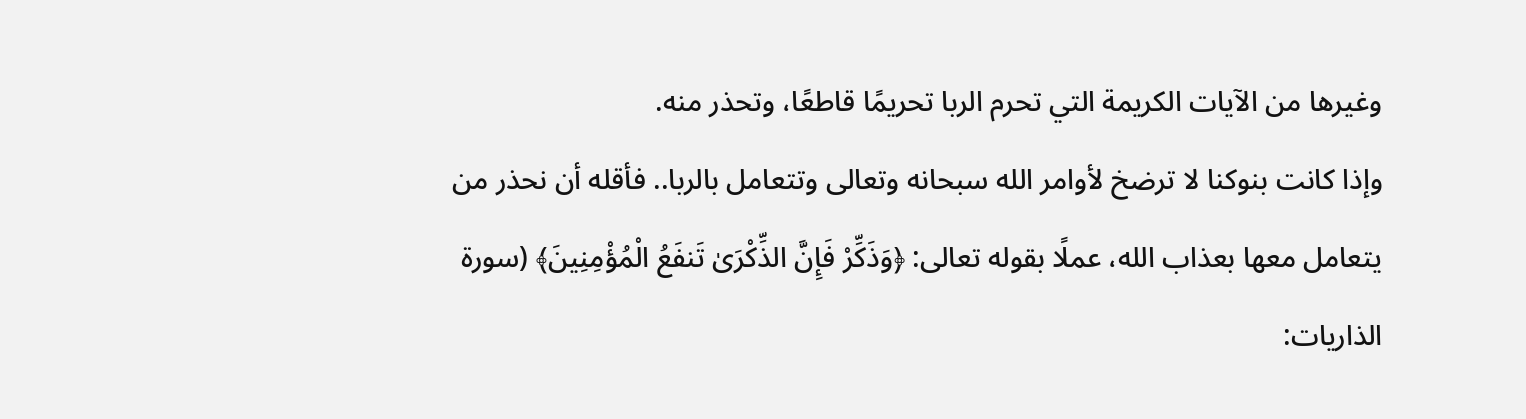وغيرها من الآيات الكريمة التي تحرم الربا تحريمًا قاطعًا، وتحذر منه.
وإذا كانت بنوكنا لا ترضخ لأوامر الله سبحانه وتعالى وتتعامل بالربا.. فأقله أن نحذر من يتعامل معها بعذاب الله، عملًا بقوله تعالى: ﴿وَذَكِّرْ فَإِنَّ الذِّكْرَىٰ تَنفَعُ الْمُؤْمِنِينَ﴾ (سورة الذاريات: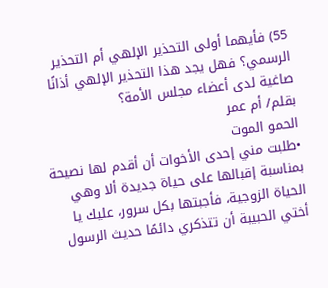55) فأيهما أولى التحذير الإلهي أم التحذير الرسمي؟ فهل يجد هذا التحذير الإلهي أذانًا صاغية لدى أعضاء مجلس الأمة؟
بقلم/ أم عمر
الحمو الموت
•طلبت مني إحدى الأخوات أن أقدم لها نصيحة بمناسبة إقبالها على حياة جديدة ألا وهي الحياة الزوجية، فأجبتها بكل سرور، عليك يا أختي الحبيبة أن تتذكري دائمًا حديث الرسول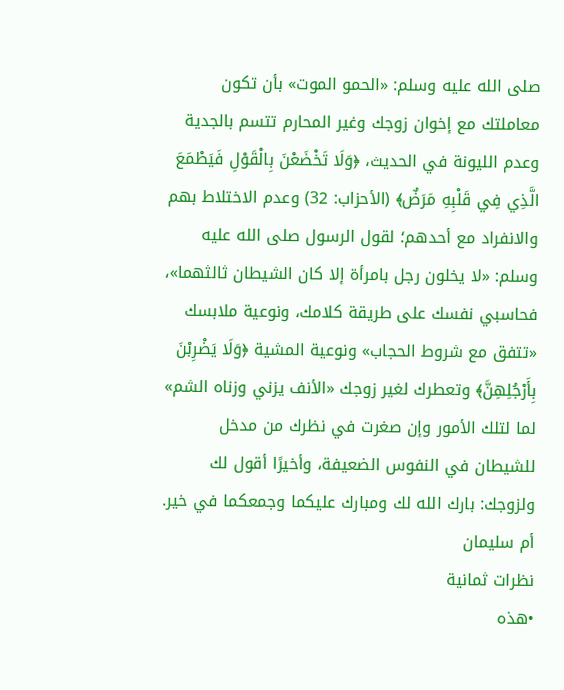صلى الله عليه وسلم: «الحمو الموت» بأن تكون معاملتك مع إخوان زوجك وغير المحارم تتسم بالجدية وعدم الليونة في الحديث، ﴿وَلَا تَخْضَعْنَ بِالْقَوْلِ فَيَطْمَعَ الَّذِي فِي قَلْبِهِ مَرَضٌ﴾ (الأحزاب: 32) وعدم الاختلاط بهم والانفراد مع أحدهم؛ لقول الرسول صلى الله عليه وسلم: «لا يخلون رجل بامرأة إلا كان الشيطان ثالثهما»، فحاسبي نفسك على طريقة كلامك، ونوعية ملابسك «تتفق مع شروط الحجاب» ونوعية المشية ﴿وَلَا يَضْرِبْنَ بِأَرْجُلِهِنَّ﴾ وتعطرك لغير زوجك «الأنف يزني وزناه الشم» لما لتلك الأمور وإن صغرت في نظرك من مدخل للشيطان في النفوس الضعيفة، وأخيرًا أقول لك ولزوجك: بارك الله لك ومبارك عليكما وجمعكما في خير.
أم سليمان
نظرات ثمانية
•هذه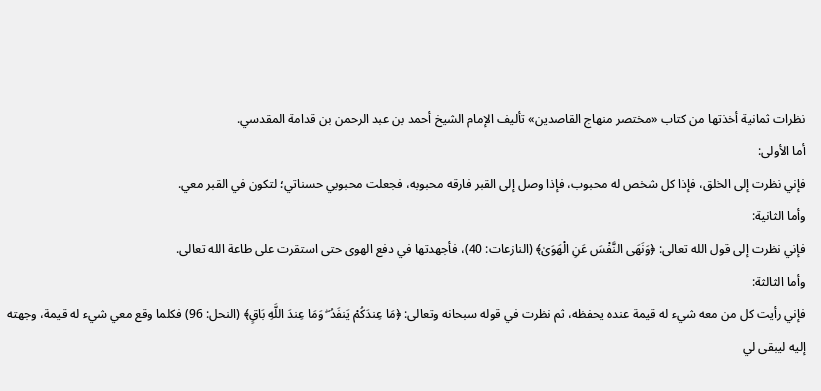نظرات ثمانية أخذتها من كتاب «مختصر منهاج القاصدين» تأليف الإمام الشيخ أحمد بن عبد الرحمن بن قدامة المقدسي.
أما الأولى:
فإني نظرت إلى الخلق، فإذا كل شخص له محبوب، فإذا وصل إلى القبر فارقه محبوبه، فجعلت محبوبي حسناتي؛ لتكون في القبر معي.
وأما الثانية:
فإني نظرت إلى قول الله تعالى: ﴿وَنَهَى النَّفْسَ عَنِ الْهَوَىٰ﴾ (النازعات: 40)، فأجهدتها في دفع الهوى حتى استقرت على طاعة الله تعالى.
وأما الثالثة:
فإني رأيت كل من معه شيء له قيمة عنده يحفظه، ثم نظرت في قوله سبحانه وتعالى: ﴿مَا عِندَكُمْ يَنفَدُ ۖ وَمَا عِندَ اللَّهِ بَاقٍ﴾ (النحل: 96) فكلما وقع معي شيء له قيمة، وجهته إليه ليبقى لي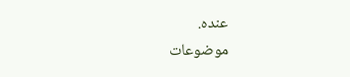عنده.
موضوعات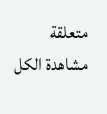متعلقة
مشاهدة الكل